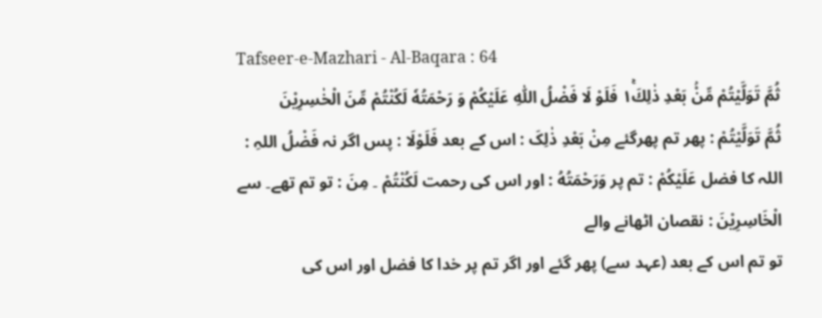Tafseer-e-Mazhari - Al-Baqara : 64
ثُمَّ تَوَلَّیْتُمْ مِّنْۢ بَعْدِ ذٰلِكَ١ۚ فَلَوْ لَا فَضْلُ اللّٰهِ عَلَیْكُمْ وَ رَحْمَتُهٗ لَكُنْتُمْ مِّنَ الْخٰسِرِیْنَ
ثُمَّ تَوَلَّيْتُمْ : پھر تم پھرگئے مِنْ بَعْدِ ذٰلِکَ : اس کے بعد فَلَوْلَا : پس اگر نہ فَضْلُ اللہِ : اللہ کا فضل عَلَيْكُمْ : تم پر وَرَحْمَتُهُ : اور اس کی رحمت لَكُنْتُمْ ۔ مِنَ : تو تم تھے۔ سے الْخَاسِرِیْنَ : نقصان اٹھانے والے
تو تم اس کے بعد (عہد سے) پھر گئے اور اگر تم پر خدا کا فضل اور اس کی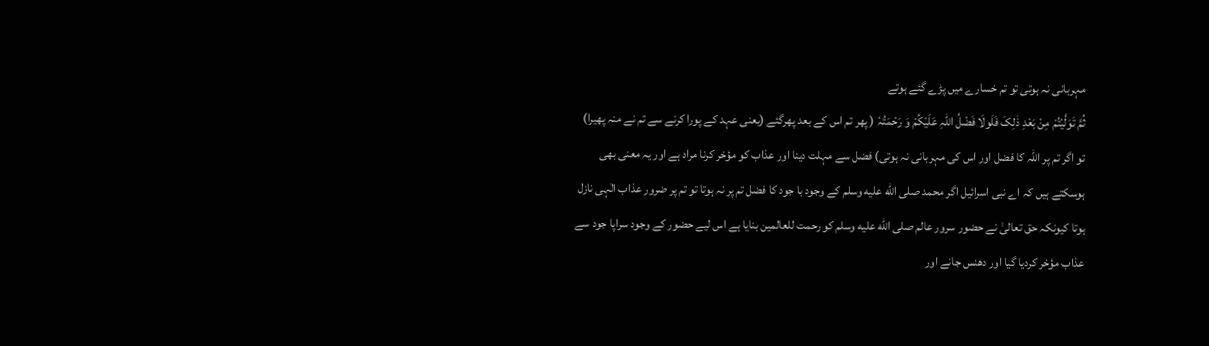مہربانی نہ ہوتی تو تم خسارے میں پڑے گئے ہوتے
ثُمَّ تَوَلَّیْتُمْ مِنْ بَعْدِ ذٰلِکَ فَلَولَا فَضْلُ اللّٰہِ عَلَیْکُمْ وَ رَحْمَتُہٗ ( پھر تم اس کے بعد پھرگئے (یعنی عہد کے پورا کرنے سے تم نے منہ پھیرا) تو اگر تم پر اللہ کا فضل اور اس کی مہربانی نہ ہوتی) فضل سے مہلت دینا اور عذاب کو مؤخر کرنا مراد ہے اور یہ معنی بھی ہوسکتے ہیں کہ اے نبی اسرائیل اگر محمد صلى الله عليه وسلم کے وجود با جود کا فضل تم پر نہ ہوتا تو تم پر ضرور عذاب الٰہی نازل ہوتا کیونکہ حق تعالیٰ نے حضور سرور عالم صلى الله عليه وسلم کو رحمت للعالمین بنایا ہے اس لیے حضور کے وجود سراپا جود سے عذاب مؤخر کردیا گیا اور دھنس جانے اور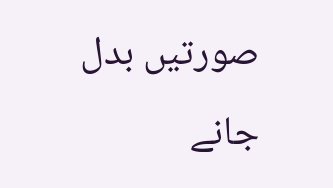صورتیں بدل جانے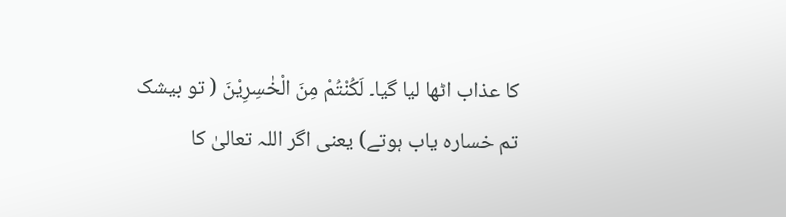کا عذاب اٹھا لیا گیا۔ لَکُنْتُمْ مِنَ الْخٰسِرِیْنَ ( تو بیشک تم خسارہ یاب ہوتے) یعنی اگر اللہ تعالیٰ کا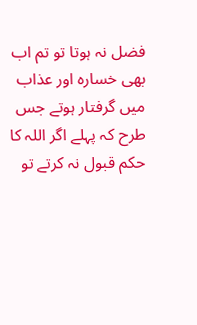فضل نہ ہوتا تو تم اب بھی خسارہ اور عذاب میں گرفتار ہوتے جس طرح کہ پہلے اگر اللہ کا حکم قبول نہ کرتے تو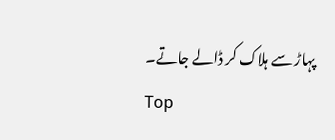پہاڑ سے ہلاک کر ڈالے جاتے۔
Top